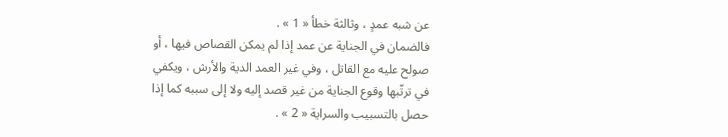عن شبه عمدٍ ، وثالثة خطأ « 1 » .
فالضمان في الجناية عن عمد إذا لم يمكن القصاص فيها ، أو صولح عليه مع القاتل ، وفي غير العمد الدية والأرش ، ويكفي في ترتّبها وقوع الجناية من غير قصد إليه ولا إلى سببه كما إذا حصل بالتسبيب والسراية « 2 » .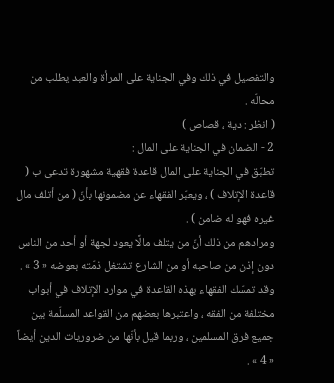والتفصيل في ذلك وفي الجناية على المرأة والعبد يطلب من محالّه .
( انظر : دية ، قصاص )
2 - الضمان في الجناية على المال :
تطبّق في الجناية على المال قاعدة فقهية مشهورة تدعى ب ( قاعدة الإتلاف ) ، ويعبّر الفقهاء عن مضمونها بأنّ ( من أتلف مال غيره فهو له ضامن ) .
ومرادهم من ذلك أنّ من يتلف مالًا يعود لجهة أو أحد من الناس دون إذن من صاحبه أو من الشارع تشتغل ذمّته بعوضه « 3 » .
وقد تمسّك الفقهاء بهذه القاعدة في موارد الإتلاف في أبواب مختلفة من الفقه ، واعتبرها بعضهم من القواعد المسلّمة بين جميع فرق المسلمين ، وربما قيل بأنّها من ضروريات الدين أيضاً « 4 » .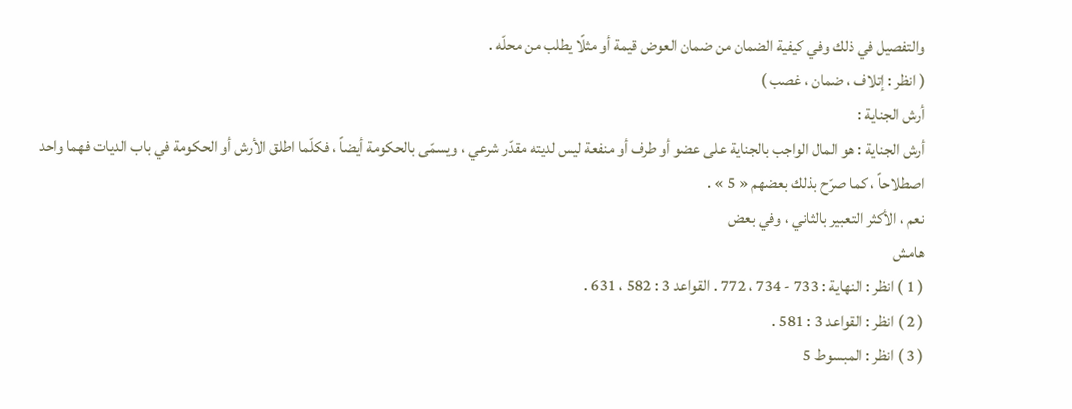والتفصيل في ذلك وفي كيفية الضمان من ضمان العوض قيمة أو مثلًا يطلب من محلّه .
( انظر : إتلاف ، ضمان ، غصب )
أرش الجناية :
أرش الجناية : هو المال الواجب بالجناية على عضو أو طرف أو منفعة ليس لديته مقدّر شرعي ، ويسمّى بالحكومة أيضاً ، فكلّما اطلق الأرش أو الحكومة في باب الديات فهما واحد اصطلاحاً ، كما صرّح بذلك بعضهم « 5 » .
نعم ، الأكثر التعبير بالثاني ، وفي بعض
هامش
( 1 ) انظر : النهاية : 733 - 734 ، 772 . القواعد 3 : 582 ، 631 .
( 2 ) انظر : القواعد 3 : 581 .
( 3 ) انظر : المبسوط 5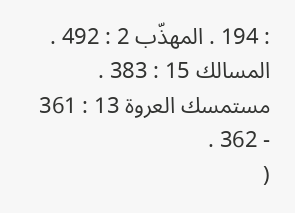: 194 . المهذّب 2 : 492 . المسالك 15 : 383 . مستمسك العروة 13 : 361 - 362 .
(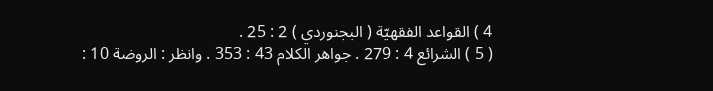4 ) القواعد الفقهيّة ( البجنوردي ) 2 : 25 .
( 5 ) الشرائع 4 : 279 . جواهر الكلام 43 : 353 . وانظر : الروضة 10 :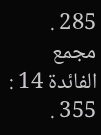285 . مجمع الفائدة 14 : 355 .